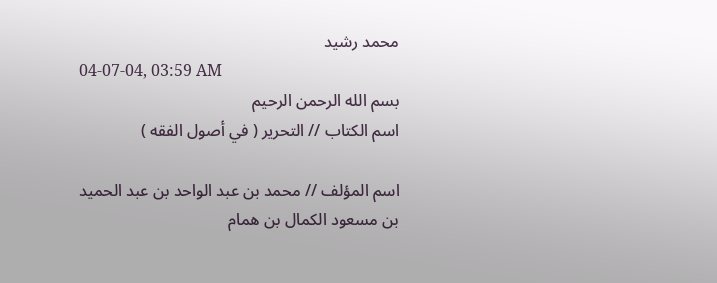محمد رشيد
04-07-04, 03:59 AM
بسم الله الرحمن الرحيم
اسم الكتاب // التحرير ( في أصول الفقه )

اسم المؤلف // محمد بن عبد الواحد بن عبد الحميد بن مسعود الكمال بن همام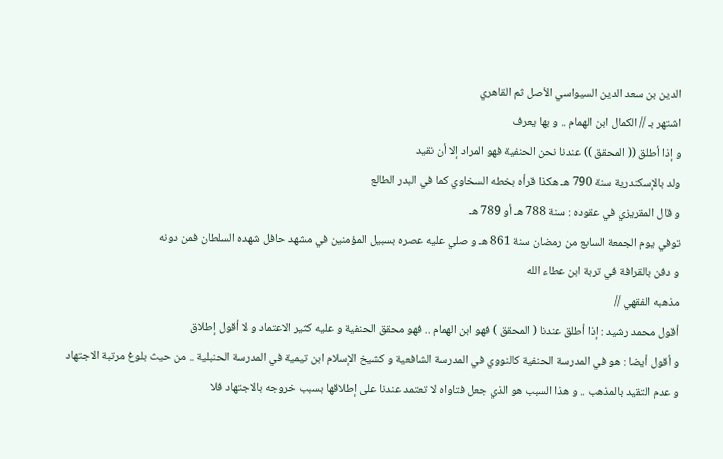الدين بن سعد الدين السيواسي الأصل ثم القاهري
اشتهر بـ // الكمال ابن الهمام .. و بها يعرف
و إذا أطلق (( المحقق )) عندنا نحن الحنفية فهو المراد إلا أن نقيد
ولد بالإسكندرية سنة 790 هـ هكذا قرأه بخطه السخاوي كما في البدر الطالع
و قال المقريزي في عقوده : سنة 788 هـ أو 789 هـ
توفي يوم الجمعة السابع من رمضان سنة 861 هـ و صلي عليه عصره بسبيل المؤمنين في مشهد حافل شهده السلطان فمن دونه
و دفن بالقرافة في تربة ابن عطاء الله
مذهبه الفقهي //
أقول محمد رشيد : إذا أطلق عندنا ( المحقق ) فهو ابن الهمام .. فهو محقق الحنفية و عليه كثير الاعتماد و لا أقول إطلاق
و أقول أيضا : هو في المدرسة الحنفية كالنووي في المدرسة الشافعية و كشيخ الإسلام ابن تيمية في المدرسة الحنبلية .. من حيث بلوغ مرتبة الاجتهاد و عدم التقيد بالمذهب .. و هذا السبب هو الذي جعل فتاواه لا تعتمد عندنا على إطلاقها بسبب خروجه بالاجتهاد فلا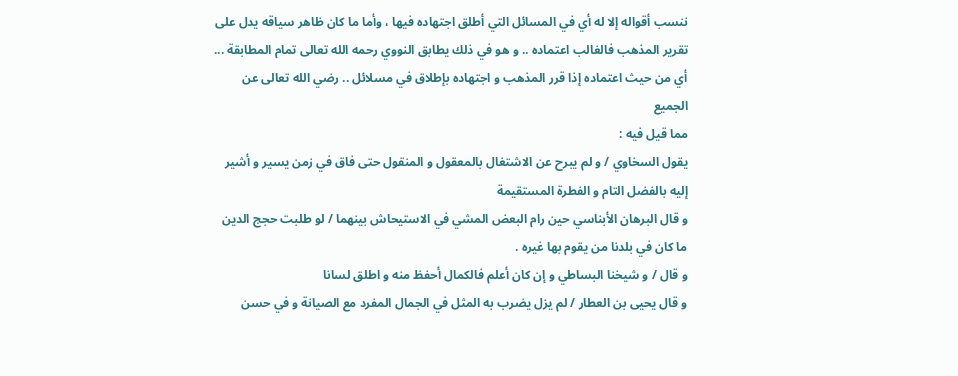ننسب أقواله إلا له أي في المسائل التي أطلق اجتهاده فيها ، وأما ما كان ظاهر سياقه يدل على تقرير المذهب فالغالب اعتماده .. و هو في ذلك يطابق النووي رحمه الله تعالى تمام المطابقة ... أي من حيث اعتماده إذا قرر المذهب و اجتهاده بإطلاق في مسلائل .. رضي الله تعالى عن الجميع
مما قيل فيه :
يقول السخاوي / و لم يبرح عن الاشتغال بالمعقول و المنقول حتى فاق في زمن يسير و أشير إليه بالفضل التام و الفطرة المستقيمة
و قال البرهان الأبناسي حين رام البعض المشي في الاستيحاش بينهما / لو طلبت حجج الدين ما كان في بلدنا من يقوم بها غيره .
و قال / و شيخنا البساطي و إن كان أعلم فالكمال أحفظ منه و اطلق لسانا
و قال يحيى بن العطار / لم يزل يضرب به المثل في الجمال المفرد مع الصيانة و في حسن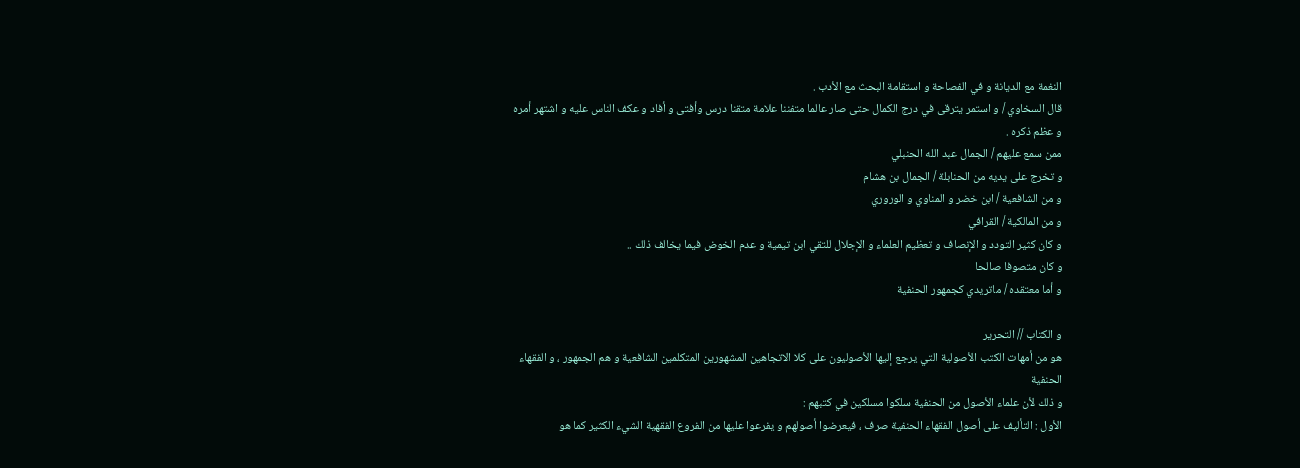النغمة مع الديانة و في الفصاحة و استقامة البحث مع الأدب .
قال السخاوي / و استمر يترقى في درج الكمال حتى صار عالما متفننا علامة متقنا درس وأفتى و أفاد و عكف الناس عليه و اشتهر أمره و عظم ذكره .
ممن سمع عليهم / الجمال عبد الله الحنبلي
و تخرج على يديه من الحنابلة / الجمال بن هشام
و من الشافعية / ابن خضر و المناوي و الوروري
و من المالكية / القرافي
و كان كثير التودد و الإنصاف و تعظيم العلماء و الإجلال للتقي ابن تيمية و عدم الخوض فيما يخالف ذلك ..
و كان متصوفا صالحا
و أما معتقده / ماتريدي كجمهور الحنفية

و الكتاب // التحرير
هو من أمهات الكتب الأصولية التي يرجع إليها الأصوليون على كلا الاتجاهين المشهورين المتكلمين الشافعية و هم الجمهور ، و الفقهاء الحنفية
و ذلك لأن علماء الأصول من الحنفية سلكوا مسلكين في كتبهم :
الأول : التأليف على أصول الفقهاء الحنفية صرف ، فيعرضوا أصولهم و يفرعوا عليها من الفروع الفقهية الشيء الكثير كما هو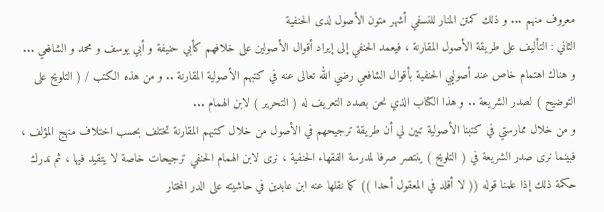معروف منهم ... و ذلك كمتن المنار للنسفي أشهر متون الأصول لدى الحنفية
الثاني : التأليف على طريقة الأصول المقارنة ، فيعمد الحنفي إلى إيراد أقوال الأصولين على خلافهم كأبي حنيفة و أبي يوسف و محمد و الشافعي ... و هناك اهتمام خاص عند أصوليي الحنفية بأقوال الشافعي رضي الله تعالى عنه في كتبهم الأصولية المقارنة .. و من هذه الكتب / ( التلويح على التوضيح ) لصدر الشريعة .. و هذا الكتاب الذي نحن بصدد التعريف له ( التحرير ) لابن الهمام ...
و من خلال ممارستي في كتبنا الأصولية تبين لي أن طريقة ترجيحهم في الأصول من خلال كتبهم المقارنة تختلف بحسب اختلاف منهج المؤلف ، فبينما نرى صدر الشريعة في ( التلويح ) ينتصر صرفا لمدرسة الفقهاء الحنفية ، نرى لابن الهمام الحنفي ترجيحات خاصة لا يتقيد فيها ، ثم ندرك حكمة ذلك إذا علمنا قوله (( لا أقلد في المعقول أحدا )) كما نقلها عنه ابن عابدين في حاشيته على الدر المختار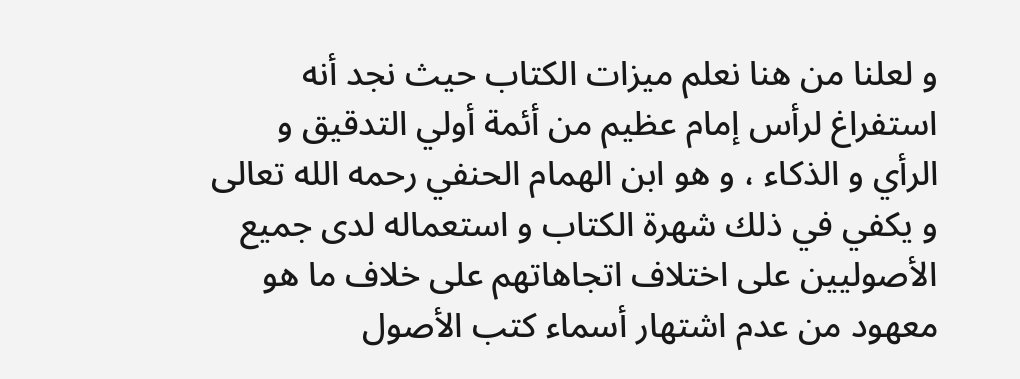و لعلنا من هنا نعلم ميزات الكتاب حيث نجد أنه استفراغ لرأس إمام عظيم من أئمة أولي التدقيق و الرأي و الذكاء ، و هو ابن الهمام الحنفي رحمه الله تعالى
و يكفي في ذلك شهرة الكتاب و استعماله لدى جميع الأصوليين على اختلاف اتجاهاتهم على خلاف ما هو معهود من عدم اشتهار أسماء كتب الأصول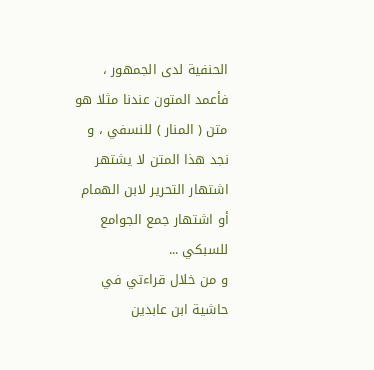الحنفية لدى الجمهور ، فأعمد المتون عندنا مثلا هو متن ( المنار ) للنسفي ، و نجد هذا المتن لا يشتهر اشتهار التحرير لابن الهمام أو اشتهار جمع الجوامع للسبكي ...
و من خلال قراءتي في حاشية ابن عابدين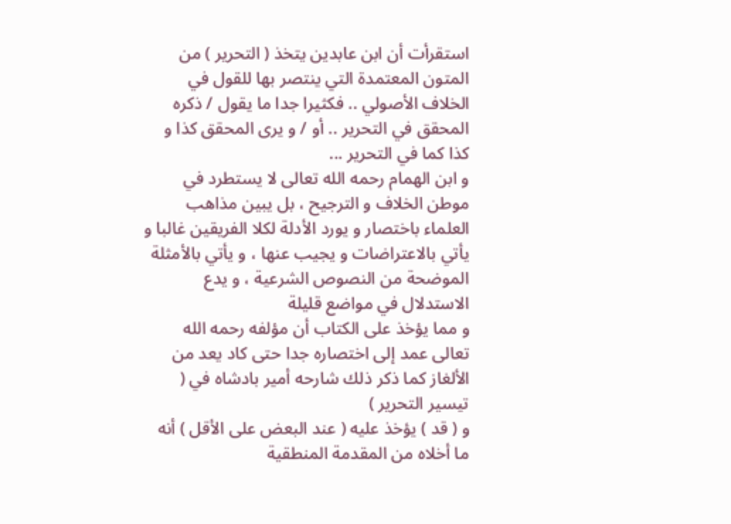استقرأت أن ابن عابدين يتخذ ( التحرير ) من المتون المعتمدة التي ينتصر بها للقول في الخلاف الأصولي .. فكثيرا جدا ما يقول / ذكره المحقق في التحرير .. أو / و يرى المحقق كذا و كذا كما في التحرير ...
و ابن الهمام رحمه الله تعالى لا يستطرد في موطن الخلاف و الترجيح ، بل يبين مذاهب العلماء باختصار و يورد الأدلة لكلا الفريقين غالبا و يأتي بالاعتراضات و يجيب عنها ، و يأتي بالأمثلة الموضحة من النصوص الشرعية ، و يدع الاستدلال في مواضع قليلة
و مما يؤخذ على الكتاب أن مؤلفه رحمه الله تعالى عمد إلى اختصاره جدا حتى كاد يعد من الألغاز كما ذكر ذلك شارحه أمير بادشاه في ( تيسير التحرير )
و ( قد ) يؤخذ عليه ( عند البعض على الأقل ) أنه ما أخلاه من المقدمة المنطقية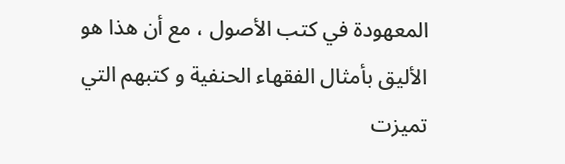المعهودة في كتب الأصول ، مع أن هذا هو الأليق بأمثال الفقهاء الحنفية و كتبهم التي تميزت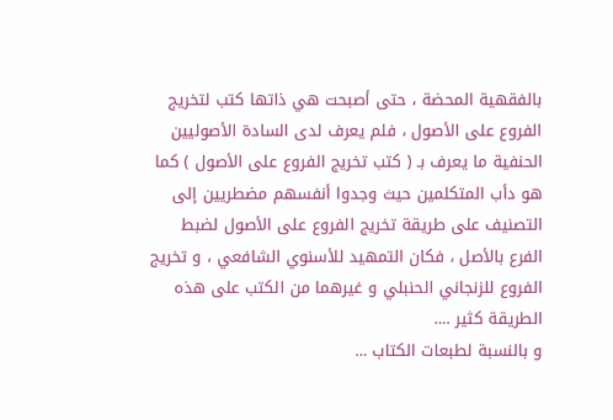بالفقهية المحضة ، حتى أصبحت هي ذاتها كتب لتخريج الفروع على الأصول ، فلم يعرف لدى السادة الأصوليين الحنفية ما يعرف بـ ( كتب تخريج الفروع على الأصول ) كما هو دأب المتكلمين حيث وجدوا أنفسهم مضطريين إلى التصنيف على طريقة تخريج الفروع على الأصول لضبط الفرع بالأصل ، فكان التمهيد للأسنوي الشافعي ، و تخريج الفروع للزنجاني الحنبلي و غيرهما من الكتب على هذه الطريقة كثير ....
و بالنسبة لطبعات الكتاب ...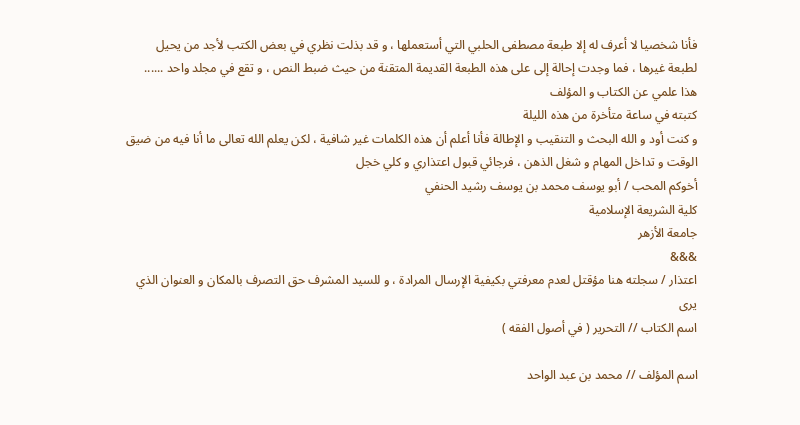فأنا شخصيا لا أعرف له إلا طبعة مصطفى الحلبي التي أستعملها ، و قد بذلت نظري في بعض الكتب لأجد من يحيل لطبعة غيرها ، فما وجدت إحالة إلى على هذه الطبعة القديمة المتقنة من حيث ضبط النص ، و تقع في مجلد واحد ......
هذا علمي عن الكتاب و المؤلف
كتبته في ساعة متأخرة من هذه الليلة
و كنت أود و الله البحث و التنقيب و الإطالة فأنا أعلم أن هذه الكلمات غير شافية ، لكن يعلم الله تعالى ما أنا فيه من ضيق الوقت و تداخل المهام و شغل الذهن ، فرجائي قبول اعتذاري و كلي خجل
أخوكم المحب / أبو يوسف محمد بن يوسف رشيد الحنفي
كلية الشريعة الإسلامية
جامعة الأزهر
&&&
اعتذار / سجلته هنا مؤقتل لعدم معرفتي بكيفية الإرسال المرادة ، و للسيد المشرف حق التصرف بالمكان و العنوان الذي يرى
اسم الكتاب // التحرير ( في أصول الفقه )

اسم المؤلف // محمد بن عبد الواحد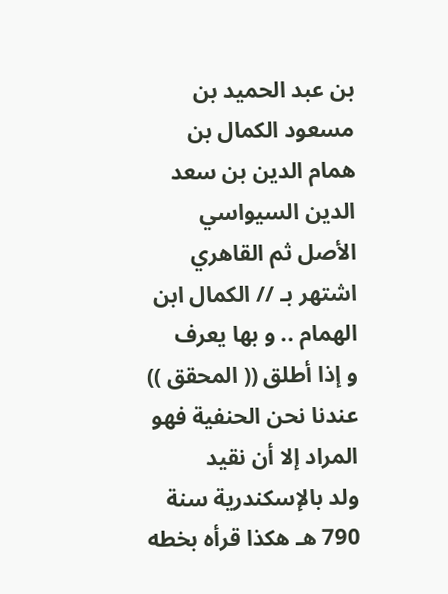بن عبد الحميد بن مسعود الكمال بن همام الدين بن سعد الدين السيواسي الأصل ثم القاهري
اشتهر بـ // الكمال ابن الهمام .. و بها يعرف
و إذا أطلق (( المحقق )) عندنا نحن الحنفية فهو المراد إلا أن نقيد
ولد بالإسكندرية سنة 790 هـ هكذا قرأه بخطه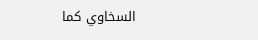السخاوي كما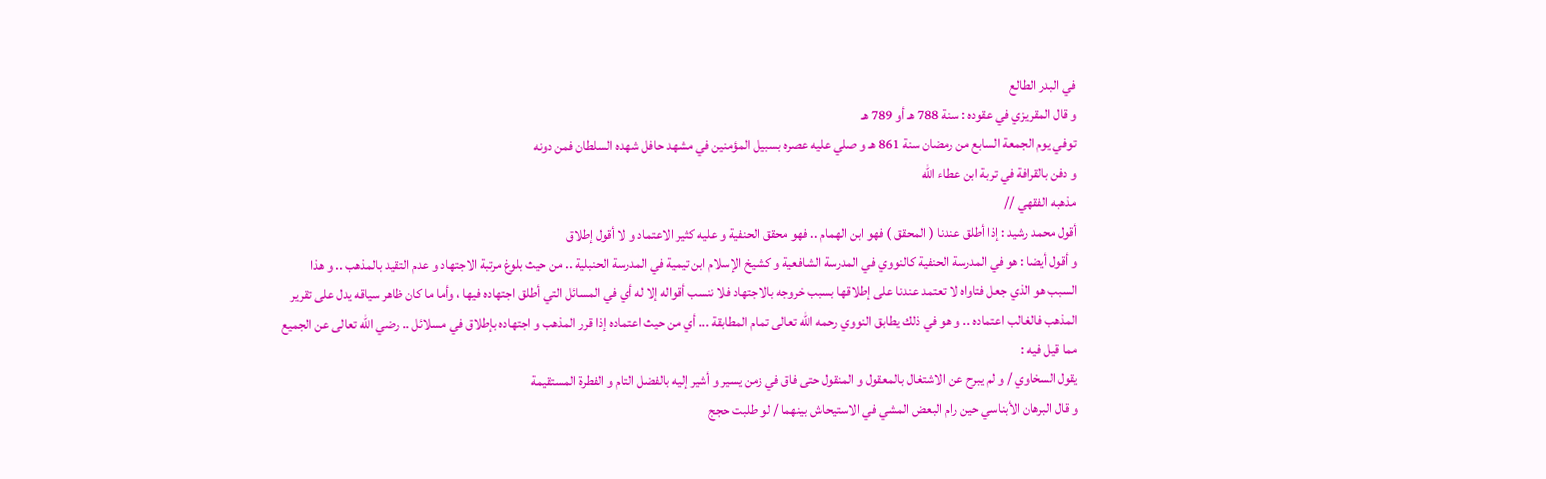في البدر الطالع
و قال المقريزي في عقوده : سنة 788 هـ أو 789 هـ
توفي يوم الجمعة السابع من رمضان سنة 861 هـ و صلي عليه عصره بسبيل المؤمنين في مشهد حافل شهده السلطان فمن دونه
و دفن بالقرافة في تربة ابن عطاء الله
مذهبه الفقهي //
أقول محمد رشيد : إذا أطلق عندنا ( المحقق ) فهو ابن الهمام .. فهو محقق الحنفية و عليه كثير الاعتماد و لا أقول إطلاق
و أقول أيضا : هو في المدرسة الحنفية كالنووي في المدرسة الشافعية و كشيخ الإسلام ابن تيمية في المدرسة الحنبلية .. من حيث بلوغ مرتبة الاجتهاد و عدم التقيد بالمذهب .. و هذا السبب هو الذي جعل فتاواه لا تعتمد عندنا على إطلاقها بسبب خروجه بالاجتهاد فلا ننسب أقواله إلا له أي في المسائل التي أطلق اجتهاده فيها ، وأما ما كان ظاهر سياقه يدل على تقرير المذهب فالغالب اعتماده .. و هو في ذلك يطابق النووي رحمه الله تعالى تمام المطابقة ... أي من حيث اعتماده إذا قرر المذهب و اجتهاده بإطلاق في مسلائل .. رضي الله تعالى عن الجميع
مما قيل فيه :
يقول السخاوي / و لم يبرح عن الاشتغال بالمعقول و المنقول حتى فاق في زمن يسير و أشير إليه بالفضل التام و الفطرة المستقيمة
و قال البرهان الأبناسي حين رام البعض المشي في الاستيحاش بينهما / لو طلبت حجج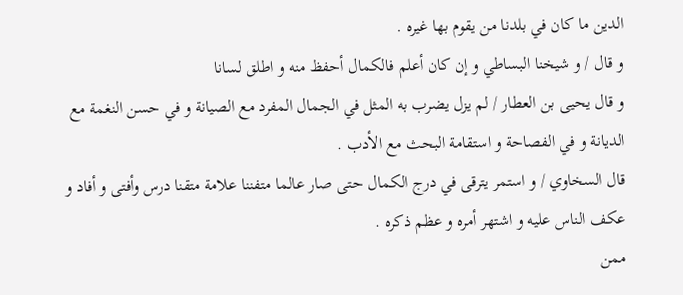الدين ما كان في بلدنا من يقوم بها غيره .
و قال / و شيخنا البساطي و إن كان أعلم فالكمال أحفظ منه و اطلق لسانا
و قال يحيى بن العطار / لم يزل يضرب به المثل في الجمال المفرد مع الصيانة و في حسن النغمة مع الديانة و في الفصاحة و استقامة البحث مع الأدب .
قال السخاوي / و استمر يترقى في درج الكمال حتى صار عالما متفننا علامة متقنا درس وأفتى و أفاد و عكف الناس عليه و اشتهر أمره و عظم ذكره .
ممن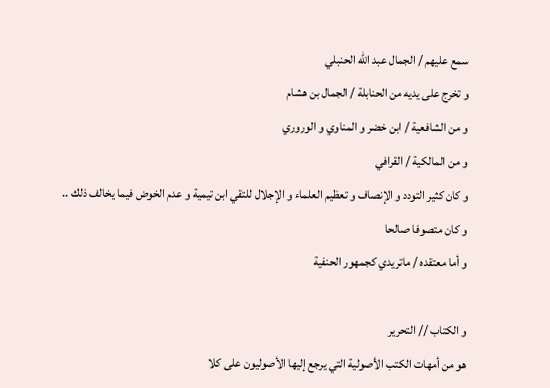سمع عليهم / الجمال عبد الله الحنبلي
و تخرج على يديه من الحنابلة / الجمال بن هشام
و من الشافعية / ابن خضر و المناوي و الوروري
و من المالكية / القرافي
و كان كثير التودد و الإنصاف و تعظيم العلماء و الإجلال للتقي ابن تيمية و عدم الخوض فيما يخالف ذلك ..
و كان متصوفا صالحا
و أما معتقده / ماتريدي كجمهور الحنفية

و الكتاب // التحرير
هو من أمهات الكتب الأصولية التي يرجع إليها الأصوليون على كلا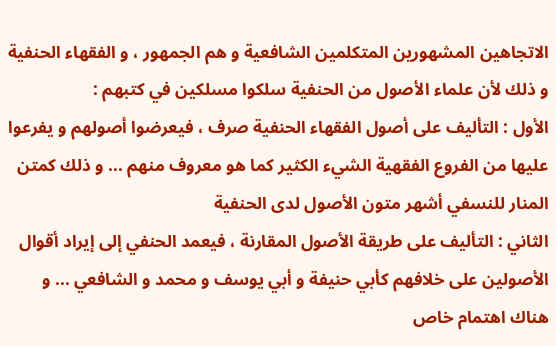الاتجاهين المشهورين المتكلمين الشافعية و هم الجمهور ، و الفقهاء الحنفية
و ذلك لأن علماء الأصول من الحنفية سلكوا مسلكين في كتبهم :
الأول : التأليف على أصول الفقهاء الحنفية صرف ، فيعرضوا أصولهم و يفرعوا عليها من الفروع الفقهية الشيء الكثير كما هو معروف منهم ... و ذلك كمتن المنار للنسفي أشهر متون الأصول لدى الحنفية
الثاني : التأليف على طريقة الأصول المقارنة ، فيعمد الحنفي إلى إيراد أقوال الأصولين على خلافهم كأبي حنيفة و أبي يوسف و محمد و الشافعي ... و هناك اهتمام خاص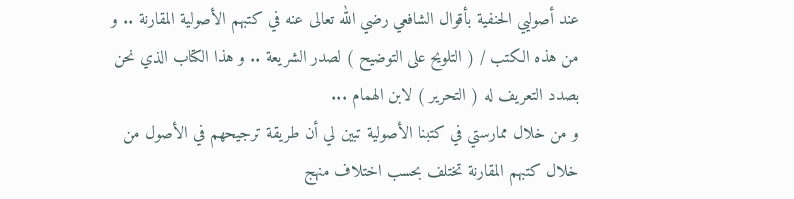عند أصوليي الحنفية بأقوال الشافعي رضي الله تعالى عنه في كتبهم الأصولية المقارنة .. و من هذه الكتب / ( التلويح على التوضيح ) لصدر الشريعة .. و هذا الكتاب الذي نحن بصدد التعريف له ( التحرير ) لابن الهمام ...
و من خلال ممارستي في كتبنا الأصولية تبين لي أن طريقة ترجيحهم في الأصول من خلال كتبهم المقارنة تختلف بحسب اختلاف منهج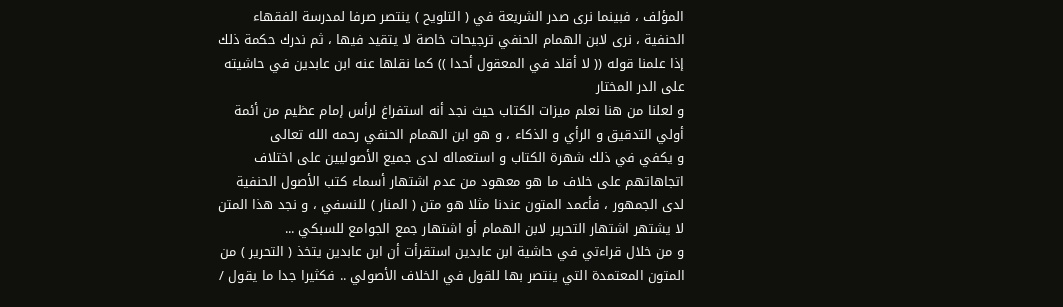المؤلف ، فبينما نرى صدر الشريعة في ( التلويح ) ينتصر صرفا لمدرسة الفقهاء الحنفية ، نرى لابن الهمام الحنفي ترجيحات خاصة لا يتقيد فيها ، ثم ندرك حكمة ذلك إذا علمنا قوله (( لا أقلد في المعقول أحدا )) كما نقلها عنه ابن عابدين في حاشيته على الدر المختار
و لعلنا من هنا نعلم ميزات الكتاب حيث نجد أنه استفراغ لرأس إمام عظيم من أئمة أولي التدقيق و الرأي و الذكاء ، و هو ابن الهمام الحنفي رحمه الله تعالى
و يكفي في ذلك شهرة الكتاب و استعماله لدى جميع الأصوليين على اختلاف اتجاهاتهم على خلاف ما هو معهود من عدم اشتهار أسماء كتب الأصول الحنفية لدى الجمهور ، فأعمد المتون عندنا مثلا هو متن ( المنار ) للنسفي ، و نجد هذا المتن لا يشتهر اشتهار التحرير لابن الهمام أو اشتهار جمع الجوامع للسبكي ...
و من خلال قراءتي في حاشية ابن عابدين استقرأت أن ابن عابدين يتخذ ( التحرير ) من المتون المعتمدة التي ينتصر بها للقول في الخلاف الأصولي .. فكثيرا جدا ما يقول /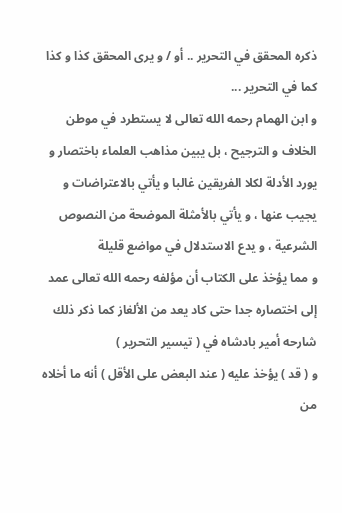ذكره المحقق في التحرير .. أو / و يرى المحقق كذا و كذا كما في التحرير ...
و ابن الهمام رحمه الله تعالى لا يستطرد في موطن الخلاف و الترجيح ، بل يبين مذاهب العلماء باختصار و يورد الأدلة لكلا الفريقين غالبا و يأتي بالاعتراضات و يجيب عنها ، و يأتي بالأمثلة الموضحة من النصوص الشرعية ، و يدع الاستدلال في مواضع قليلة
و مما يؤخذ على الكتاب أن مؤلفه رحمه الله تعالى عمد إلى اختصاره جدا حتى كاد يعد من الألغاز كما ذكر ذلك شارحه أمير بادشاه في ( تيسير التحرير )
و ( قد ) يؤخذ عليه ( عند البعض على الأقل ) أنه ما أخلاه من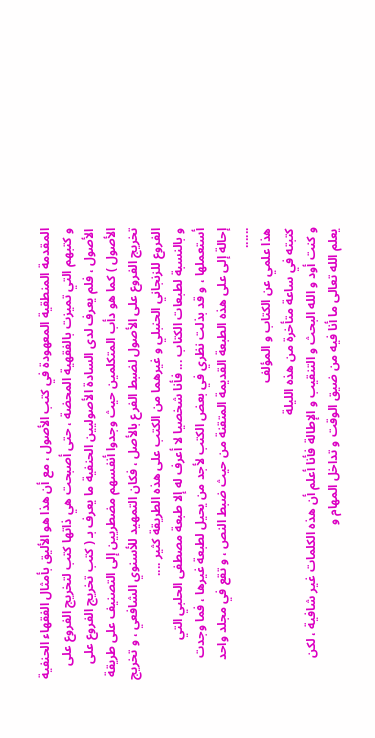المقدمة المنطقية المعهودة في كتب الأصول ، مع أن هذا هو الأليق بأمثال الفقهاء الحنفية و كتبهم التي تميزت بالفقهية المحضة ، حتى أصبحت هي ذاتها كتب لتخريج الفروع على الأصول ، فلم يعرف لدى السادة الأصوليين الحنفية ما يعرف بـ ( كتب تخريج الفروع على الأصول ) كما هو دأب المتكلمين حيث وجدوا أنفسهم مضطريين إلى التصنيف على طريقة تخريج الفروع على الأصول لضبط الفرع بالأصل ، فكان التمهيد للأسنوي الشافعي ، و تخريج الفروع للزنجاني الحنبلي و غيرهما من الكتب على هذه الطريقة كثير ....
و بالنسبة لطبعات الكتاب ... فأنا شخصيا لا أعرف له إلا طبعة مصطفى الحلبي التي أستعملها ، و قد بذلت نظري في بعض الكتب لأجد من يحيل لطبعة غيرها ، فما وجدت إحالة إلى على هذه الطبعة القديمة المتقنة من حيث ضبط النص ، و تقع في مجلد واحد ......
هذا علمي عن الكتاب و المؤلف
كتبته في ساعة متأخرة من هذه الليلة
و كنت أود و الله البحث و التنقيب و الإطالة فأنا أعلم أن هذه الكلمات غير شافية ، لكن يعلم الله تعالى ما أنا فيه من ضيق الوقت و تداخل المهام و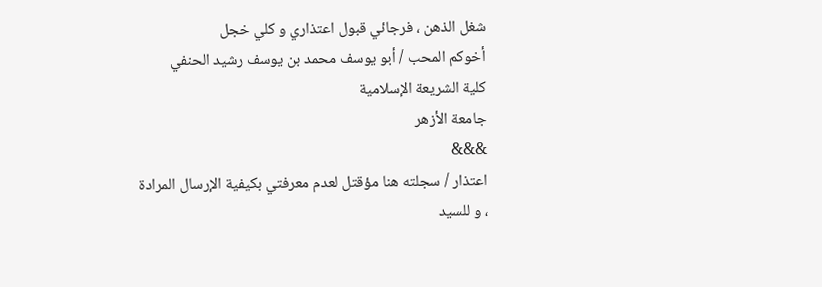شغل الذهن ، فرجائي قبول اعتذاري و كلي خجل
أخوكم المحب / أبو يوسف محمد بن يوسف رشيد الحنفي
كلية الشريعة الإسلامية
جامعة الأزهر
&&&
اعتذار / سجلته هنا مؤقتل لعدم معرفتي بكيفية الإرسال المرادة ، و للسيد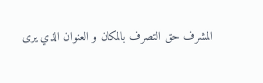المشرف حق التصرف بالمكان و العنوان الذي يرى